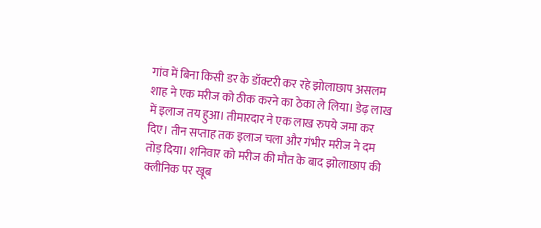गांव में बिना किसी डर के डॉक्टरी कर रहे झोलाछाप असलम शाह ने एक मरीज को ठीक करने का ठेका ले लिया। डेढ़ लाख में इलाज तय हुआ। तीमारदार ने एक लाख रुपये जमा कर दिए। तीन सप्ताह तक इलाज चला और गंभीर मरीज ने दम तोड़ दिया। शनिवार को मरीज की मौत के बाद झोलाछाप की क्लीनिक पर खूब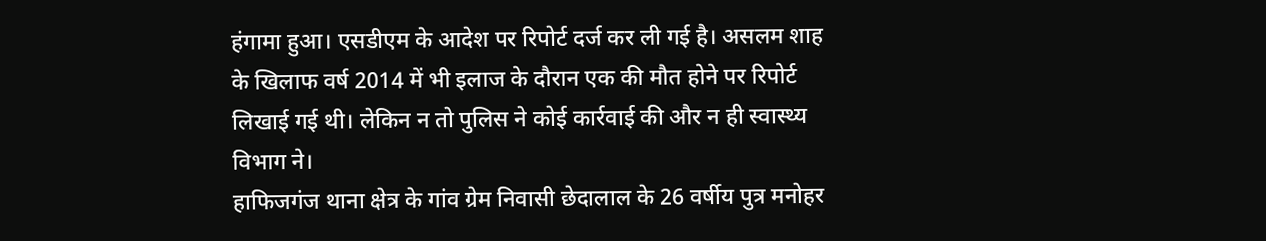हंगामा हुआ। एसडीएम के आदेश पर रिपोर्ट दर्ज कर ली गई है। असलम शाह के खिलाफ वर्ष 2014 में भी इलाज के दौरान एक की मौत होने पर रिपोर्ट लिखाई गई थी। लेकिन न तो पुलिस ने कोई कार्रवाई की और न ही स्वास्थ्य विभाग ने।
हाफिजगंज थाना क्षेत्र के गांव ग्रेम निवासी छेदालाल के 26 वर्षीय पुत्र मनोहर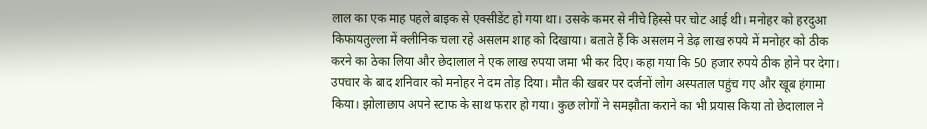लाल का एक माह पहले बाइक से एक्सीडेंट हो गया था। उसके कमर से नीचे हिस्से पर चोट आई थी। मनोहर को हरदुआ किफायतुल्ला में क्लीनिक चला रहे असलम शाह को दिखाया। बताते हैं कि असलम ने डेढ़ लाख रुपये में मनोहर को ठीक करने का ठेका लिया और छेदालाल ने एक लाख रुपया जमा भी कर दिए। कहा गया कि 50 हजार रुपये ठीक होने पर देगा। उपचार के बाद शनिवार को मनोहर ने दम तोड़ दिया। मौत की खबर पर दर्जनों लोग अस्पताल पहुंच गए और खूब हंगामा किया। झोलाछाप अपने स्टाफ के साथ फरार हो गया। कुछ लोगों ने समझौता कराने का भी प्रयास किया तो छेदालाल ने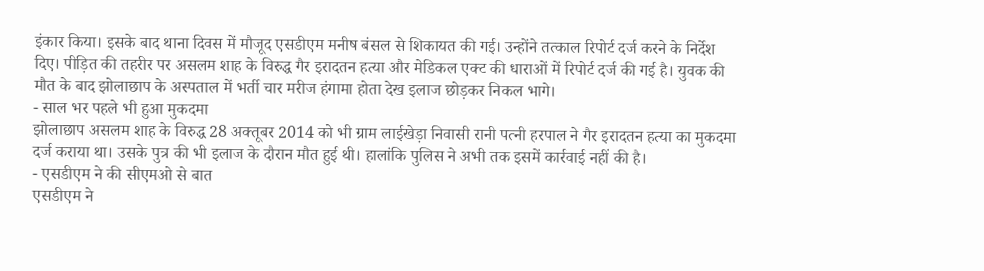इंकार किया। इसके बाद थाना दिवस में मौजूद एसडीएम मनीष बंसल से शिकायत की गई। उन्होंने तत्काल रिपोर्ट दर्ज करने के निर्देश दिए। पीड़ित की तहरीर पर असलम शाह के विरुद्ध गैर इरादतन हत्या और मेडिकल एक्ट की धाराओं में रिपोर्ट दर्ज की गई है। युवक की मौत के बाद झोलाछाप के अस्पताल में भर्ती चार मरीज हंगामा होता देख इलाज छोड़कर निकल भागे।
- साल भर पहले भी हुआ मुकदमा
झोलाछाप असलम शाह के विरुद्ध 28 अक्तूबर 2014 को भी ग्राम लाईखेड़ा निवासी रानी पत्नी हरपाल ने गैर इरादतन हत्या का मुकदमा दर्ज कराया था। उसके पुत्र की भी इलाज के दौरान मौत हुई थी। हालांकि पुलिस ने अभी तक इसमें कार्रवाई नहीं की है।
- एसडीएम ने की सीएमओ से बात
एसडीएम ने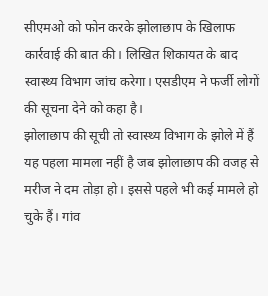सीएमओ को फोन करके झोलाछाप के खिलाफ कार्रवाई की बात की। लिखित शिकायत के बाद स्वास्थ्य विभाग जांच करेगा। एसडीएम ने फर्जी लोगों की सूचना देने को कहा है।
झोलाछाप की सूची तो स्वास्थ्य विभाग के झोले में हैं
यह पहला मामला नहीं है जब झोलाछाप की वजह से मरीज ने दम तोड़ा हो। इससे पहले भी कई मामले हो चुके हैं। गांव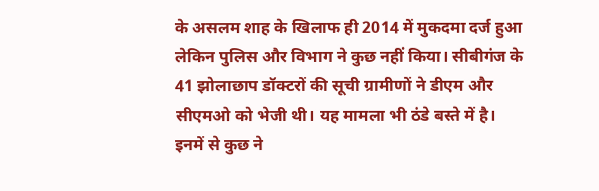के असलम शाह के खिलाफ ही 2014 में मुकदमा दर्ज हुआ लेकिन पुलिस और विभाग ने कुछ नहीं किया। सीबीगंज के 41 झोलाछाप डॉक्टरों की सूची ग्रामीणों ने डीएम और सीएमओ को भेजी थी। यह मामला भी ठंडे बस्ते में है। इनमें से कुछ ने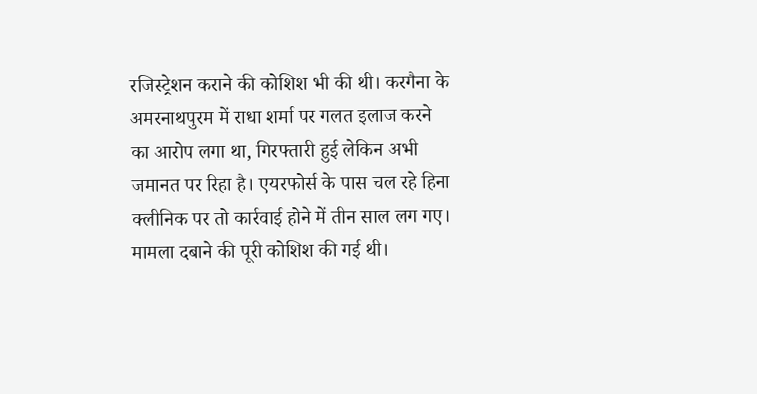रजिस्ट्रेशन कराने की कोशिश भी की थी। करगैना के अमरनाथपुरम में राधा शर्मा पर गलत इलाज करने का आरोप लगा था, गिरफ्तारी हुई लेकिन अभी जमानत पर रिहा है। एयरफोर्स के पास चल रहे हिना क्लीनिक पर तो कार्रवाई होने में तीन साल लग गए। मामला दबाने की पूरी कोशिश की गई थी।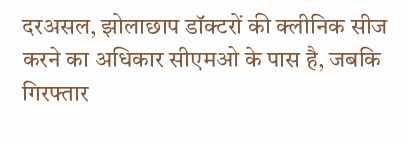दरअसल, झोलाछाप डॉक्टरों की क्लीनिक सीज करने का अधिकार सीएमओ के पास है, जबकि गिरफ्तार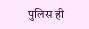पुलिस ही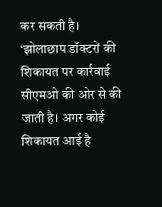कर सकती है।
‘झोलाछाप डॉक्टरों की शिकायत पर कार्रवाई सीएमओ की ओर से की जाती है। अगर कोई शिकायत आई है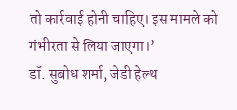तो कार्रवाई होनी चाहिए। इस मामले को गंभीरता से लिया जाएगा।’
डॉ. सुबोध शर्मा, जेडी हेल्थ